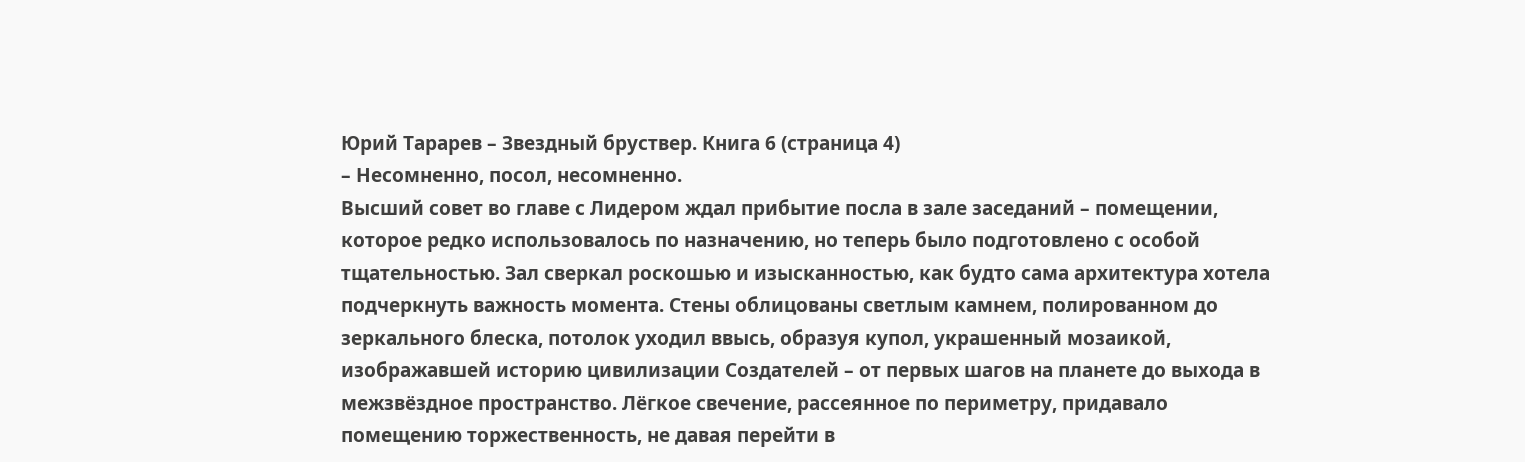Юрий Тарарев – Звездный бруствер. Книга 6 (страница 4)
– Несомненно, посол, несомненно.
Высший совет во главе с Лидером ждал прибытие посла в зале заседаний – помещении, которое редко использовалось по назначению, но теперь было подготовлено с особой тщательностью. Зал сверкал роскошью и изысканностью, как будто сама архитектура хотела подчеркнуть важность момента. Стены облицованы светлым камнем, полированном до зеркального блеска, потолок уходил ввысь, образуя купол, украшенный мозаикой, изображавшей историю цивилизации Создателей – от первых шагов на планете до выхода в межзвёздное пространство. Лёгкое свечение, рассеянное по периметру, придавало помещению торжественность, не давая перейти в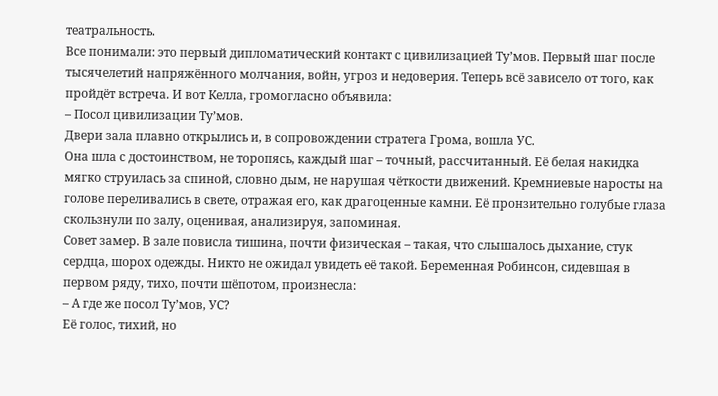театральность.
Все понимали: это первый дипломатический контакт с цивилизацией Ту’мов. Первый шаг после тысячелетий напряжённого молчания, войн, угроз и недоверия. Теперь всё зависело от того, как пройдёт встреча. И вот Келла, громогласно объявила:
– Посол цивилизации Ту’мов.
Двери зала плавно открылись и, в сопровождении стратега Грома, вошла УС.
Она шла с достоинством, не торопясь, каждый шаг – точный, рассчитанный. Её белая накидка мягко струилась за спиной, словно дым, не нарушая чёткости движений. Кремниевые наросты на голове переливались в свете, отражая его, как драгоценные камни. Её пронзительно голубые глаза скользнули по залу, оценивая, анализируя, запоминая.
Совет замер. В зале повисла тишина, почти физическая – такая, что слышалось дыхание, стук сердца, шорох одежды. Никто не ожидал увидеть её такой. Беременная Робинсон, сидевшая в первом ряду, тихо, почти шёпотом, произнесла:
– А где же посол Ту’мов, УС?
Её голос, тихий, но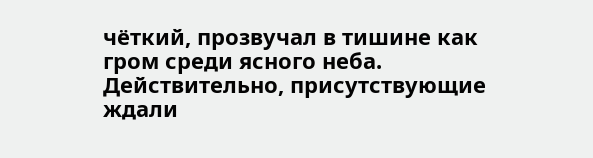чёткий, прозвучал в тишине как гром среди ясного неба. Действительно, присутствующие ждали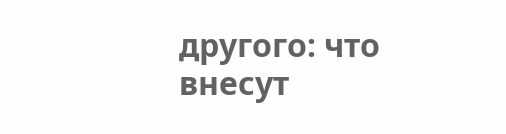другого: что внесут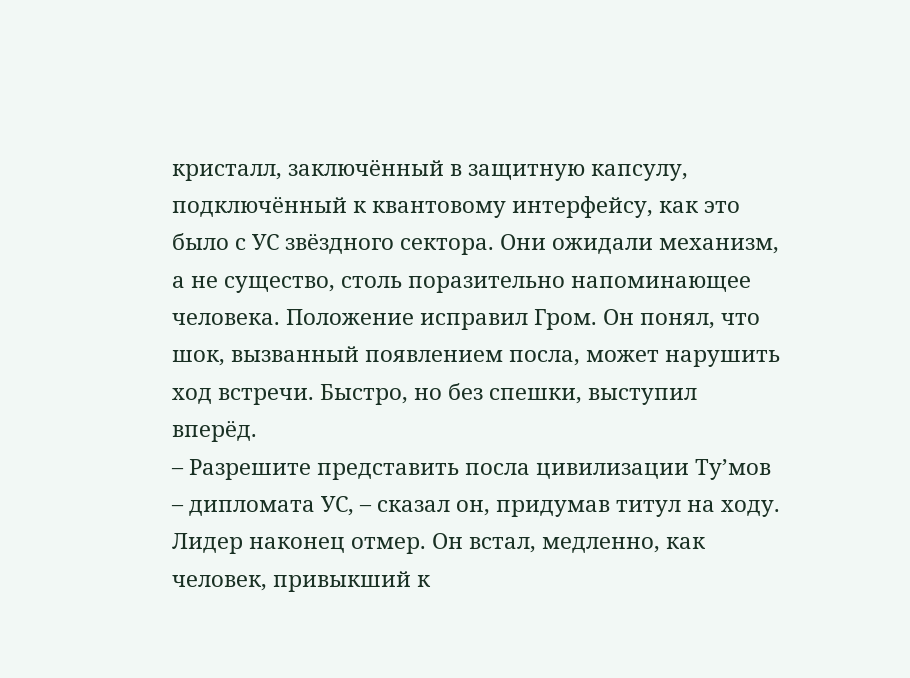кристалл, заключённый в защитную капсулу, подключённый к квантовому интерфейсу, как это было с УС звёздного сектора. Они ожидали механизм, а не существо, столь поразительно напоминающее человека. Положение исправил Гром. Он понял, что шок, вызванный появлением посла, может нарушить ход встречи. Быстро, но без спешки, выступил вперёд.
– Разрешите представить посла цивилизации Ту’мов – дипломата УС, – сказал он, придумав титул на ходу.
Лидер наконец отмер. Он встал, медленно, как человек, привыкший к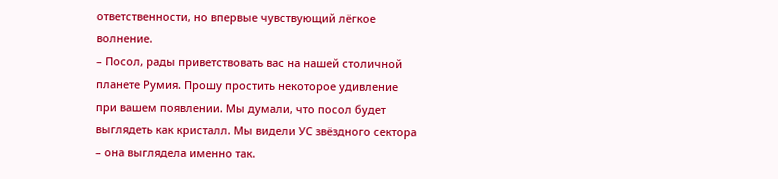ответственности, но впервые чувствующий лёгкое волнение.
– Посол, рады приветствовать вас на нашей столичной планете Румия. Прошу простить некоторое удивление при вашем появлении. Мы думали, что посол будет выглядеть как кристалл. Мы видели УС звёздного сектора – она выглядела именно так.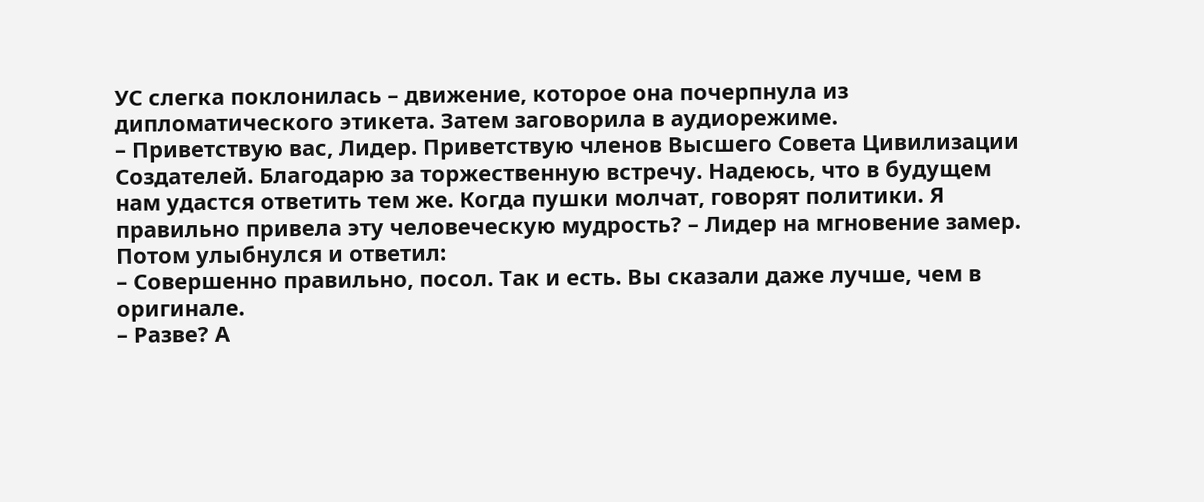УС слегка поклонилась – движение, которое она почерпнула из дипломатического этикета. Затем заговорила в аудиорежиме.
– Приветствую вас, Лидер. Приветствую членов Высшего Совета Цивилизации Создателей. Благодарю за торжественную встречу. Надеюсь, что в будущем нам удастся ответить тем же. Когда пушки молчат, говорят политики. Я правильно привела эту человеческую мудрость? – Лидер на мгновение замер. Потом улыбнулся и ответил:
– Совершенно правильно, посол. Так и есть. Вы сказали даже лучше, чем в оригинале.
– Разве? А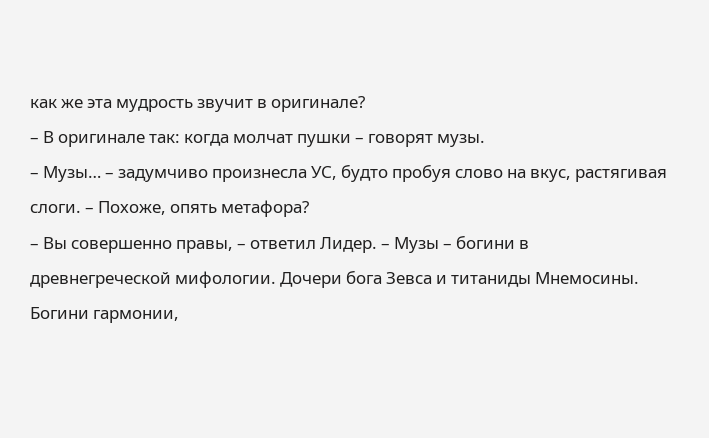как же эта мудрость звучит в оригинале?
– В оригинале так: когда молчат пушки – говорят музы.
– Музы… – задумчиво произнесла УС, будто пробуя слово на вкус, растягивая слоги. – Похоже, опять метафора?
– Вы совершенно правы, – ответил Лидер. – Музы – богини в древнегреческой мифологии. Дочери бога Зевса и титаниды Мнемосины. Богини гармонии,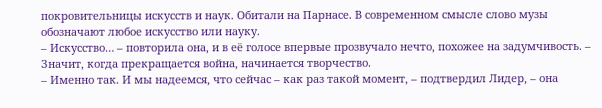покровительницы искусств и наук. Обитали на Парнасе. В современном смысле слово музы обозначают любое искусство или науку.
– Искусство… – повторила она, и в её голосе впервые прозвучало нечто, похожее на задумчивость. – Значит, когда прекращается война, начинается творчество.
– Именно так. И мы надеемся, что сейчас – как раз такой момент, – подтвердил Лидер, – она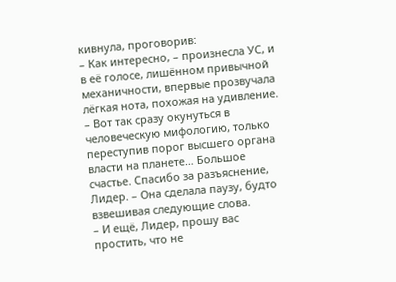кивнула, проговорив:
– Как интересно, – произнесла УС, и в её голосе, лишённом привычной механичности, впервые прозвучала лёгкая нота, похожая на удивление. – Вот так сразу окунуться в человеческую мифологию, только переступив порог высшего органа власти на планете… Большое счастье. Спасибо за разъяснение, Лидер. – Она сделала паузу, будто взвешивая следующие слова.
– И ещё, Лидер, прошу вас простить, что не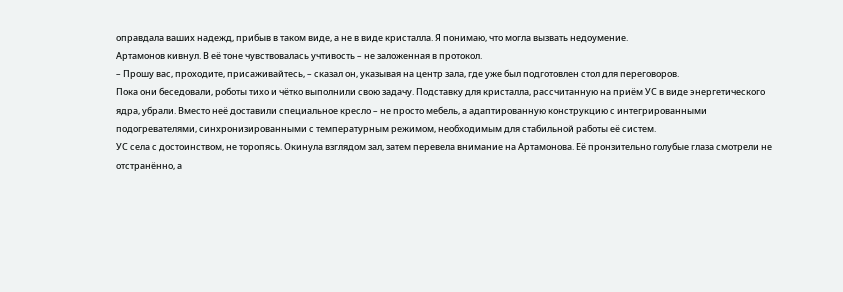оправдала ваших надежд, прибыв в таком виде, а не в виде кристалла. Я понимаю, что могла вызвать недоумение.
Артамонов кивнул. В её тоне чувствовалась учтивость – не заложенная в протокол.
– Прошу вас, проходите, присаживайтесь, – сказал он, указывая на центр зала, где уже был подготовлен стол для переговоров.
Пока они беседовали, роботы тихо и чётко выполнили свою задачу. Подставку для кристалла, рассчитанную на приём УС в виде энергетического ядра, убрали. Вместо неё доставили специальное кресло – не просто мебель, а адаптированную конструкцию с интегрированными подогревателями, синхронизированными с температурным режимом, необходимым для стабильной работы её систем.
УС села с достоинством, не торопясь. Окинула взглядом зал, затем перевела внимание на Артамонова. Её пронзительно голубые глаза смотрели не отстранённо, а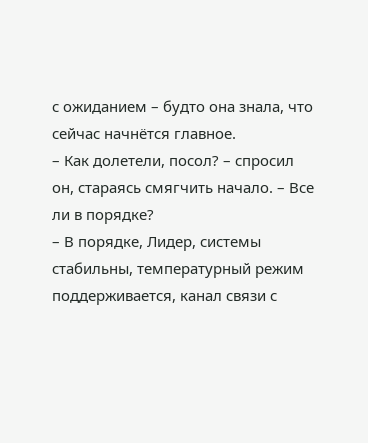с ожиданием – будто она знала, что сейчас начнётся главное.
– Как долетели, посол? – спросил он, стараясь смягчить начало. – Все ли в порядке?
– В порядке, Лидер, системы стабильны, температурный режим поддерживается, канал связи с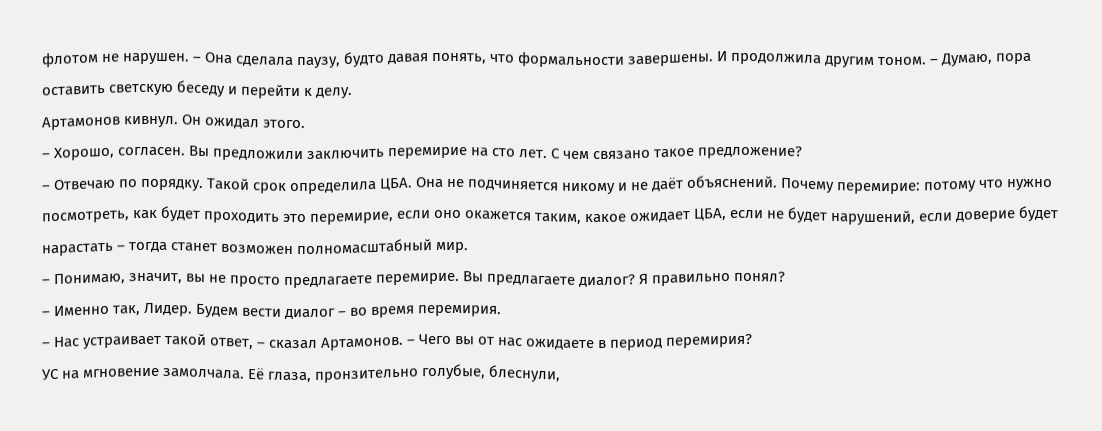флотом не нарушен. – Она сделала паузу, будто давая понять, что формальности завершены. И продолжила другим тоном. – Думаю, пора оставить светскую беседу и перейти к делу.
Артамонов кивнул. Он ожидал этого.
– Хорошо, согласен. Вы предложили заключить перемирие на сто лет. С чем связано такое предложение?
– Отвечаю по порядку. Такой срок определила ЦБА. Она не подчиняется никому и не даёт объяснений. Почему перемирие: потому что нужно посмотреть, как будет проходить это перемирие, если оно окажется таким, какое ожидает ЦБА, если не будет нарушений, если доверие будет нарастать – тогда станет возможен полномасштабный мир.
– Понимаю, значит, вы не просто предлагаете перемирие. Вы предлагаете диалог? Я правильно понял?
– Именно так, Лидер. Будем вести диалог – во время перемирия.
– Нас устраивает такой ответ, – сказал Артамонов. – Чего вы от нас ожидаете в период перемирия?
УС на мгновение замолчала. Её глаза, пронзительно голубые, блеснули,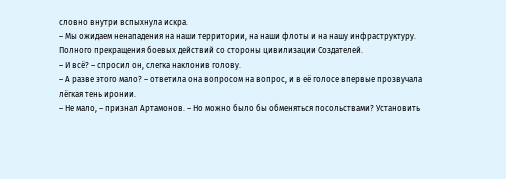словно внутри вспыхнула искра.
– Мы ожидаем ненападения на наши территории, на наши флоты и на нашу инфраструктуру. Полного прекращения боевых действий со стороны цивилизации Создателей.
– И всё? – спросил он, слегка наклонив голову.
– А разве этого мало? – ответила она вопросом на вопрос, и в её голосе впервые прозвучала лёгкая тень иронии.
– Не мало, – признал Артамонов. – Но можно было бы обменяться посольствами? Установить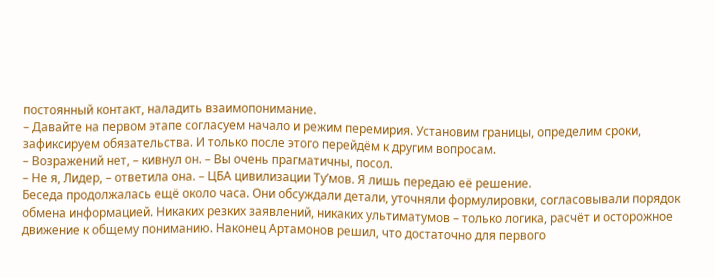постоянный контакт, наладить взаимопонимание.
– Давайте на первом этапе согласуем начало и режим перемирия. Установим границы, определим сроки, зафиксируем обязательства. И только после этого перейдём к другим вопросам.
– Возражений нет, – кивнул он. – Вы очень прагматичны, посол.
– Не я, Лидер, – ответила она. – ЦБА цивилизации Ту’мов. Я лишь передаю её решение.
Беседа продолжалась ещё около часа. Они обсуждали детали, уточняли формулировки, согласовывали порядок обмена информацией. Никаких резких заявлений, никаких ультиматумов – только логика, расчёт и осторожное движение к общему пониманию. Наконец Артамонов решил, что достаточно для первого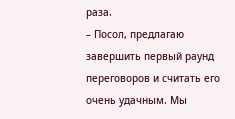раза.
– Посол, предлагаю завершить первый раунд переговоров и считать его очень удачным. Мы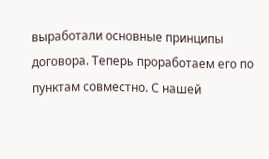выработали основные принципы договора. Теперь проработаем его по пунктам совместно. С нашей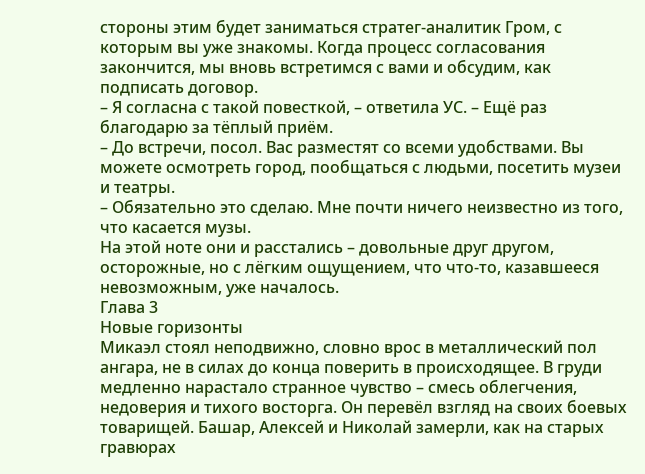стороны этим будет заниматься стратег-аналитик Гром, с которым вы уже знакомы. Когда процесс согласования закончится, мы вновь встретимся с вами и обсудим, как подписать договор.
– Я согласна с такой повесткой, – ответила УС. – Ещё раз благодарю за тёплый приём.
– До встречи, посол. Вас разместят со всеми удобствами. Вы можете осмотреть город, пообщаться с людьми, посетить музеи и театры.
– Обязательно это сделаю. Мне почти ничего неизвестно из того, что касается музы.
На этой ноте они и расстались – довольные друг другом, осторожные, но с лёгким ощущением, что что-то, казавшееся невозможным, уже началось.
Глава 3
Новые горизонты
Микаэл стоял неподвижно, словно врос в металлический пол ангара, не в силах до конца поверить в происходящее. В груди медленно нарастало странное чувство – смесь облегчения, недоверия и тихого восторга. Он перевёл взгляд на своих боевых товарищей. Башар, Алексей и Николай замерли, как на старых гравюрах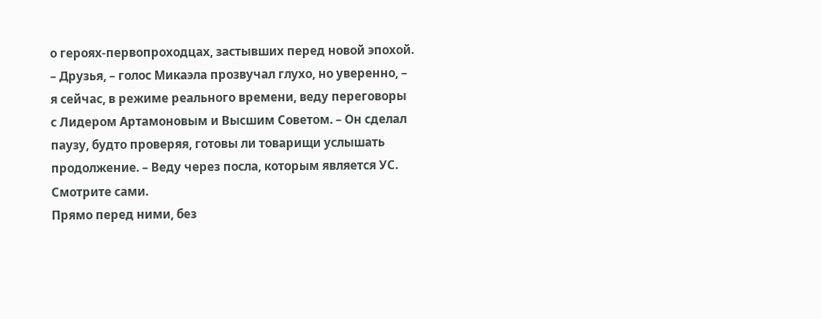о героях-первопроходцах, застывших перед новой эпохой.
– Друзья, – голос Микаэла прозвучал глухо, но уверенно, – я сейчас, в режиме реального времени, веду переговоры с Лидером Артамоновым и Высшим Советом. – Он сделал паузу, будто проверяя, готовы ли товарищи услышать продолжение. – Веду через посла, которым является УС. Смотрите сами.
Прямо перед ними, без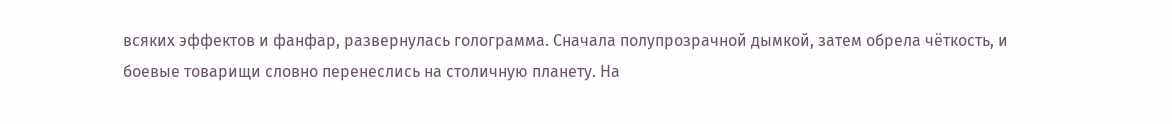всяких эффектов и фанфар, развернулась голограмма. Сначала полупрозрачной дымкой, затем обрела чёткость, и боевые товарищи словно перенеслись на столичную планету. На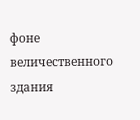фоне величественного здания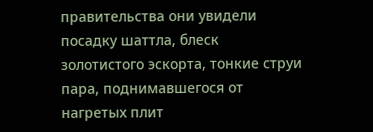правительства они увидели посадку шаттла, блеск золотистого эскорта, тонкие струи пара, поднимавшегося от нагретых плит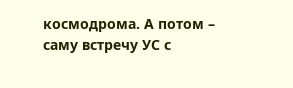космодрома. А потом – саму встречу УС с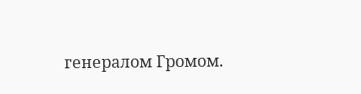генералом Громом.